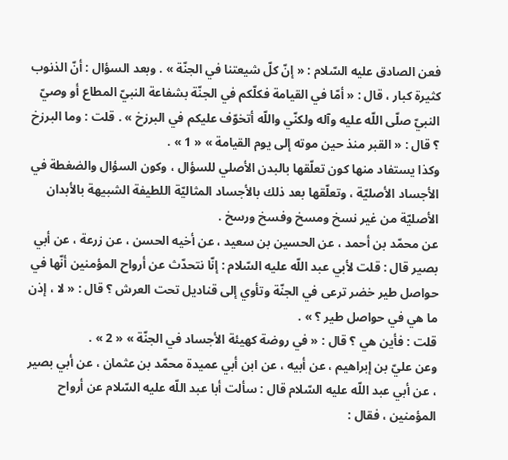فعن الصادق عليه السّلام : « إنّ كلّ شيعتنا في الجنّة » . وبعد السؤال : أنّ الذنوب كثيرة كبار ، قال : « أمّا في القيامة فكلّكم في الجنّة بشفاعة النبيّ المطاع أو وصيّ النبيّ صلّى اللّه عليه وآله ولكنّي واللّه أتخوّف عليكم في البرزخ » . قلت : وما البرزخ ؟ قال : « القبر منذ حين موته إلى يوم القيامة » « 1 » .
وكذا يستفاد منها كون تعلّقها بالبدن الأصلي للسؤال ، وكون السؤال والضغطة في الأجساد الأصليّة ، وتعلّقها بعد ذلك بالأجساد المثاليّة اللطيفة الشبيهة بالأبدان الأصليّة من غير نسخ ومسخ وفسخ ورسخ .
عن محمّد بن أحمد ، عن الحسين بن سعيد ، عن أخيه الحسن ، عن زرعة ، عن أبي بصير قال : قلت لأبي عبد اللّه عليه السّلام : إنّا نتحدّث عن أرواح المؤمنين أنّها في حواصل طير خضر ترعى في الجنّة وتأوي إلى قناديل تحت العرش ؟ قال : « لا ، إذن ما هي في حواصل طير ؟ » .
قلت : فأين هي ؟ قال : « في روضة كهيئة الأجساد في الجنّة » « 2 » .
وعن عليّ بن إبراهيم ، عن أبيه ، عن ابن أبي عميدة محمّد بن عثمان ، عن أبي بصير ، عن أبي عبد اللّه عليه السّلام قال : سألت أبا عبد اللّه عليه السّلام عن أرواح المؤمنين ، فقال :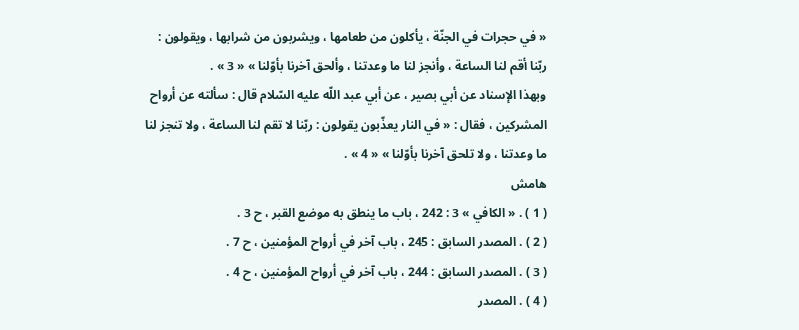« في حجرات في الجنّة ، يأكلون من طعامها ، ويشربون من شرابها ، ويقولون : ربّنا أقم لنا الساعة ، وأنجز لنا ما وعدتنا ، وألحق آخرنا بأوّلنا » « 3 » .
وبهذا الإسناد عن أبي بصير ، عن أبي عبد اللّه عليه السّلام قال : سألته عن أرواح المشركين ، فقال : « في النار يعذّبون يقولون : ربّنا لا تقم لنا الساعة ، ولا تنجز لنا ما وعدتنا ، ولا تلحق آخرنا بأوّلنا » « 4 » .
هامش
( 1 ) . « الكافي » 3 : 242 ، باب ما ينطق به موضع القبر ، ح 3 .
( 2 ) . المصدر السابق : 245 ، باب آخر في أرواح المؤمنين ، ح 7 .
( 3 ) . المصدر السابق : 244 ، باب آخر في أرواح المؤمنين ، ح 4 .
( 4 ) . المصدر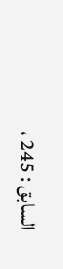السابق : 245 ،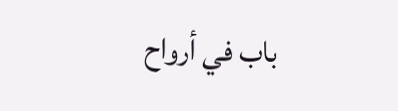باب في أرواح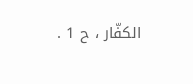الكفّار ، ح 1 .